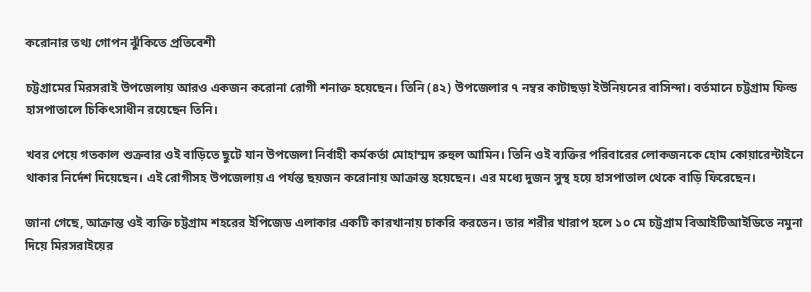করোনার তথ্য গোপন ঝুঁকিতে প্রতিবেশী

চট্টগ্রামের মিরসরাই উপজেলায় আরও একজন করোনা রোগী শনাক্ত হয়েছেন। তিনি (৪২) উপজেলার ৭ নম্বর কাটাছড়া ইউনিয়নের বাসিন্দা। বর্তমানে চট্টগ্রাম ফিল্ড হাসপাতালে চিকিৎসাধীন রয়েছেন তিনি।

খবর পেয়ে গতকাল শুক্রবার ওই বাড়িতে ছুটে যান উপজেলা নির্বাহী কর্মকর্তা মোহাম্মদ রুহুল আমিন। তিনি ওই ব্যক্তির পরিবারের লোকজনকে হোম কোয়ারেন্টাইনে থাকার নির্দেশ দিয়েছেন। এই রোগীসহ উপজেলায় এ পর্যন্ত ছয়জন করোনায় আক্রান্ত হয়েছেন। এর মধ্যে দুজন সুস্থ হয়ে হাসপাতাল থেকে বাড়ি ফিরেছেন।

জানা গেছে, আক্রান্ত ওই ব্যক্তি চট্টগ্রাম শহরের ইপিজেড এলাকার একটি কারখানায় চাকরি করতেন। তার শরীর খারাপ হলে ১০ মে চট্টগ্রাম বিআইটিআইডিতে নমুনা দিয়ে মিরসরাইয়ের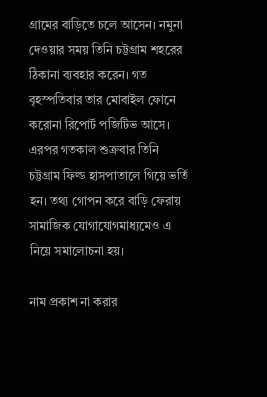গ্রামের বাড়িতে চলে আসেন। নমুনা দেওয়ার সময় তিনি চট্টগ্রাম শহরের ঠিকানা ব্যবহার করেন। গত বৃহস্পতিবার তার মোবাইল ফোনে করোনা রিপোর্ট পজিটিভ আসে। এরপর গতকাল শুক্রবার তিনি চট্টগ্রাম ফিল্ড হাসপাতালে গিয়ে ভর্তি হন। তথ্য গোপন করে বাড়ি ফেরায় সামাজিক যোগাযোগমাধ্যমেও এ নিয়ে সমালোচনা হয়।

নাম প্রকাশ না করার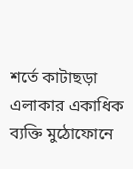শর্তে কাটাছড়া এলাকার একাধিক ব্যক্তি মুঠোফোনে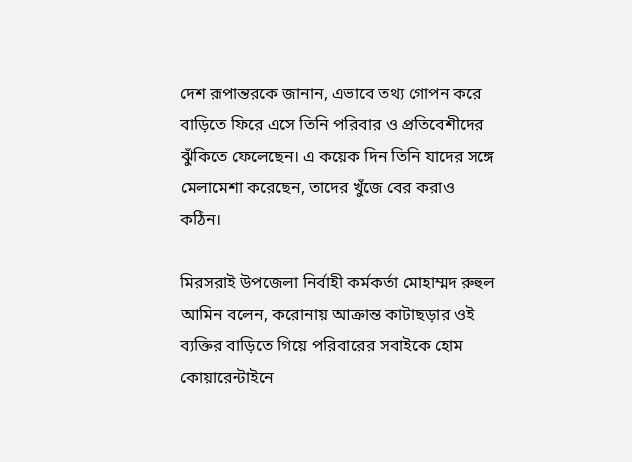দেশ রূপান্তরকে জানান, এভাবে তথ্য গোপন করে বাড়িতে ফিরে এসে তিনি পরিবার ও প্রতিবেশীদের ঝুঁকিতে ফেলেছেন। এ কয়েক দিন তিনি যাদের সঙ্গে মেলামেশা করেছেন, তাদের খুঁজে বের করাও কঠিন।

মিরসরাই উপজেলা নির্বাহী কর্মকর্তা মোহাম্মদ রুহুল আমিন বলেন, করোনায় আক্রান্ত কাটাছড়ার ওই ব্যক্তির বাড়িতে গিয়ে পরিবারের সবাইকে হোম কোয়ারেন্টাইনে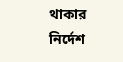থাকার নির্দেশ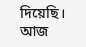দিয়েছি। আজ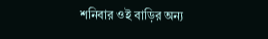শনিবার ওই বাড়ির অন্য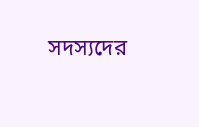সদস্যদের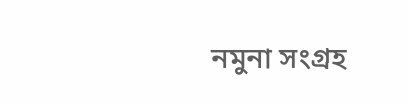নমুনা সংগ্রহ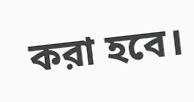করা হবে।